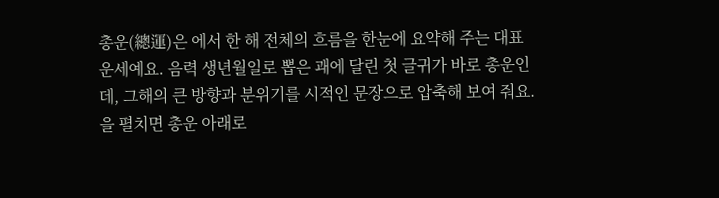총운(總運)은 에서 한 해 전체의 흐름을 한눈에 요약해 주는 대표 운세예요. 음력 생년월일로 뽑은 괘에 달린 첫 글귀가 바로 총운인데, 그해의 큰 방향과 분위기를 시적인 문장으로 압축해 보여 줘요.
을 펼치면 총운 아래로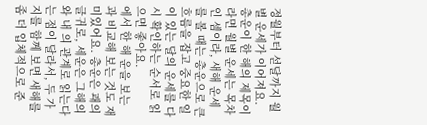정월부터 섣달까지 월별 운세가 이어져요. 총운이 한 해의 제목이라면 월별 운세는 목차인 셈이라, 새해 운세를 볼 때는 총운으로 큰 흐름을 잡고 중요한 일이 있는 달의 운세를 다시 확인하는 순서로 읽으면 좋아요.
에서 한 해 운을 보는 과 비교해 보는 것도 재미있어요. 총운은 괘의 글귀로, 세운은 그해의 와 내 의 관계로 읽는다는 점이 달라서, 두 가지를 함께 보면 새해를 좀 더 입체적으로 준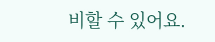비할 수 있어요.